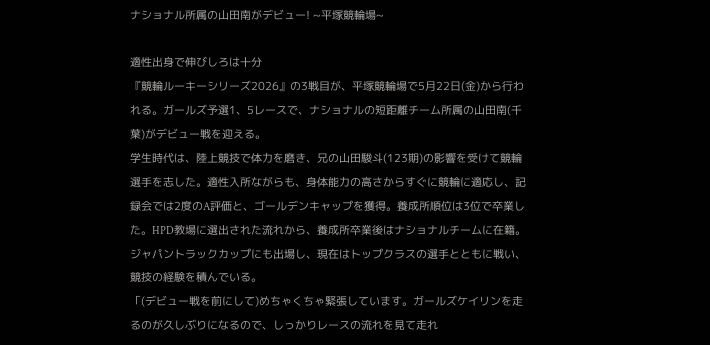ナショナル所属の山田南がデビュー! ~平塚競輪場~

適性出身で伸びしろは十分
『競輪ルーキーシリーズ2026』の3戦目が、平塚競輪場で5月22日(金)から行われる。ガールズ予選1、5レースで、ナショナルの短距離チーム所属の山田南(千葉)がデビュー戦を迎える。
学生時代は、陸上競技で体力を磨き、兄の山田駿斗(123期)の影響を受けて競輪選手を志した。適性入所ながらも、身体能力の高さからすぐに競輪に適応し、記録会では2度のA評価と、ゴールデンキャップを獲得。養成所順位は3位で卒業した。HPD教場に選出された流れから、養成所卒業後はナショナルチームに在籍。ジャパントラックカップにも出場し、現在はトップクラスの選手とともに戦い、競技の経験を積んでいる。
「(デビュー戦を前にして)めちゃくちゃ緊張しています。ガールズケイリンを走るのが久しぶりになるので、しっかりレースの流れを見て走れ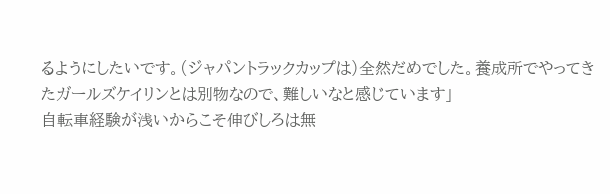るようにしたいです。(ジャパントラックカップは)全然だめでした。養成所でやってきたガールズケイリンとは別物なので、難しいなと感じています」
自転車経験が浅いからこそ伸びしろは無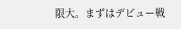限大。まずはデビュー戦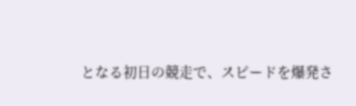となる初日の競走で、スピードを爆発さ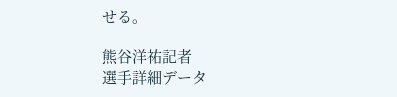せる。

熊谷洋祐記者
選手詳細データ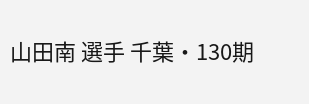山田南 選手 千葉・130期